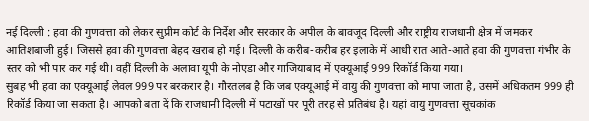नई दिल्ली : हवा की गुणवत्ता को लेकर सुप्रीम कोर्ट के निर्देश और सरकार के अपील के बावजूद दिल्ली और राष्ट्रीय राजधानी क्षेत्र में जमकर आतिशबाजी हुई। जिससे हवा की गुणवत्ता बेहद खराब हो गई। दिल्ली के करीब-करीब हर इलाके में आधी रात आते-आते हवा की गुणवत्ता गंभीर के स्तर को भी पार कर गई थी। वहीं दिल्ली के अलावा यूपी के नोएडा और गाजियाबाद में एक्यूआई 999 रिकॉर्ड किया गया।
सुबह भी हवा का एक्यूआई लेवल 999 पर बरकरार है। गौरतलब है कि जब एक्यूआई में वायु की गुणवत्ता को मापा जाता है, उसमें अधिकतम 999 ही रिकॉर्ड किया जा सकता है। आपको बता दें कि राजधानी दिल्ली में पटाखों पर पूरी तरह से प्रतिबंध है। यहां वायु गुणवत्ता सूचकांक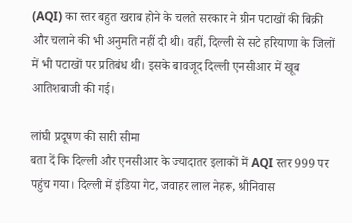(AQI) का स्तर बहुत खराब होने के चलते सरकार ने ग्रीन पटाखों की बिक्री और चलाने की भी अनुमति नहीं दी थी। वहीं, दिल्ली से सटे हरियाणा के जिलों में भी पटाखों पर प्रतिबंध थी। इसके बावजूद दिल्ली एनसीआर में खूब आतिशबाजी की गई।

लांघी प्रदूषण की सारी सीमा
बता दें कि दिल्ली और एनसीआर के ज्यादातर इलाकों में AQI स्तर 999 पर पहुंच गया। दिल्ली में इंडिया गेट, जवाहर लाल नेहरू, श्रीनिवास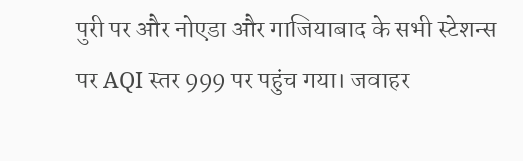पुरी पर और नोएडा और गाजियाबाद के सभी स्टेशन्स पर AQI स्तर 999 पर पहुंच गया। जवाहर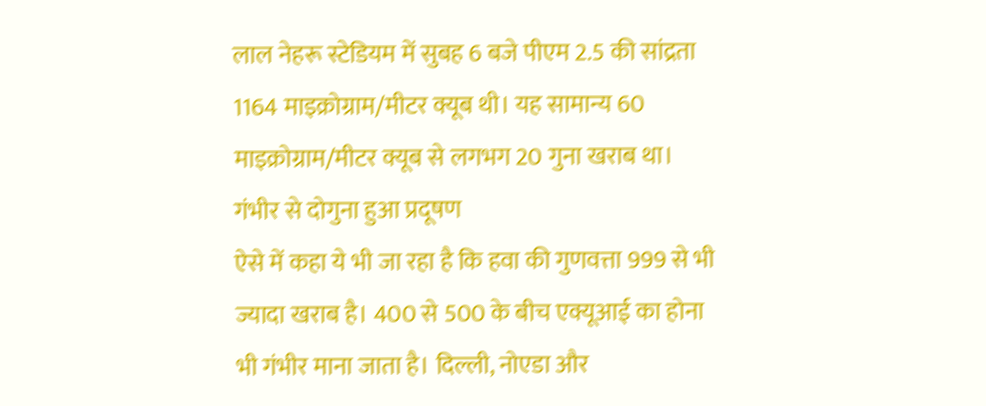लाल नेहरू स्टेडियम में सुबह 6 बजे पीएम 2.5 की सांद्रता 1164 माइक्रोग्राम/मीटर क्यूब थी। यह सामान्य 60 माइक्रोग्राम/मीटर क्यूब से लगभग 20 गुना खराब था।
गंभीर से दोगुना हुआ प्रदूषण
ऐसे में कहा ये भी जा रहा है कि हवा की गुणवत्ता 999 से भी ज्यादा खराब है। 400 से 500 के बीच एक्यूआई का होना भी गंभीर माना जाता है। दिल्ली, नोएडा और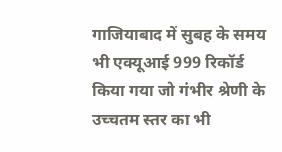गाजियाबाद में सुबह के समय भी एक्यूआई 999 रिकॉर्ड किया गया जो गंभीर श्रेणी के उच्चतम स्तर का भी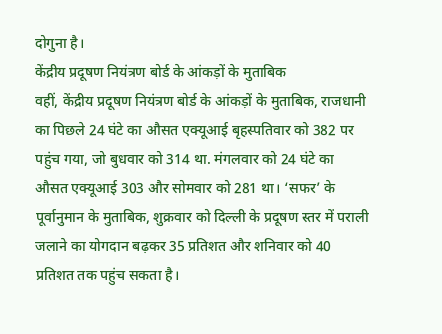दोगुना है।
केंद्रीय प्रदूषण नियंत्रण बोर्ड के आंकड़ों के मुताबिक
वहीं, केंद्रीय प्रदूषण नियंत्रण बोर्ड के आंकड़ों के मुताबिक, राजधानी का पिछले 24 घंटे का औसत एक्यूआई बृहस्पतिवार को 382 पर पहुंच गया, जो बुधवार को 314 था. मंगलवार को 24 घंटे का औसत एक्यूआई 303 और सोमवार को 281 था। ‘सफर’ के पूर्वानुमान के मुताबिक, शुक्रवार को दिल्ली के प्रदूषण स्तर में पराली जलाने का योगदान बढ़कर 35 प्रतिशत और शनिवार को 40 प्रतिशत तक पहुंच सकता है।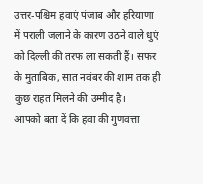उत्तर-पश्चिम हवाएं पंजाब और हरियाणा में पराली जलाने के कारण उठने वाले धुएं को दिल्ली की तरफ ला सकती हैं। सफर के मुताबिक, सात नवंबर की शाम तक ही कुछ राहत मिलने की उम्मीद है।
आपको बता दें कि हवा की गुणवत्ता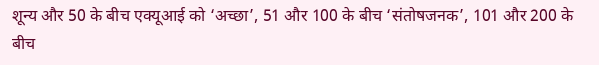शून्य और 50 के बीच एक्यूआई को ‘अच्छा’, 51 और 100 के बीच ‘संतोषजनक’, 101 और 200 के बीच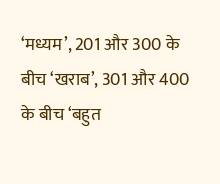‘मध्यम’, 201 और 300 के बीच ‘खराब’, 301 और 400 के बीच ‘बहुत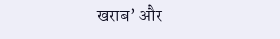खराब’ और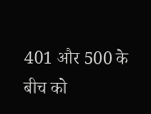401 और 500 के बीच को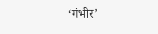‘गंभीर’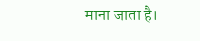माना जाता है।